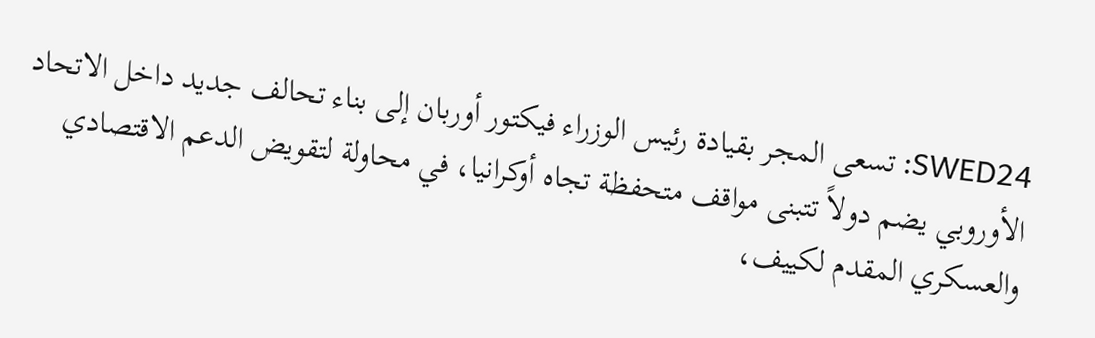SWED24: تسعى المجر بقيادة رئيس الوزراء فيكتور أوربان إلى بناء تحالف جديد داخل الاتحاد الأوروبي يضم دولاً تتبنى مواقف متحفظة تجاه أوكرانيا، في محاولة لتقويض الدعم الاقتصادي والعسكري المقدم لكييف،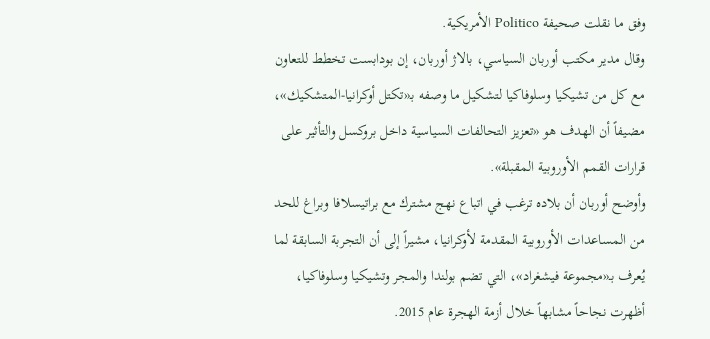وفق ما نقلت صحيفة Politico الأمريكية.
وقال مدير مكتب أوربان السياسي، بالاژ أوربان، إن بودابست تخطط للتعاون مع كل من تشيكيا وسلوفاكيا لتشكيل ما وصفه بـ«تكتل أوكرانيا-المتشكيك»، مضيفاً أن الهدف هو «تعزيز التحالفات السياسية داخل بروكسل والتأثير على قرارات القمم الأوروبية المقبلة».
وأوضح أوربان أن بلاده ترغب في اتباع نهج مشترك مع براتيسلافا وبراغ للحد من المساعدات الأوروبية المقدمة لأوكرانيا، مشيراً إلى أن التجربة السابقة لما يُعرف بـ«مجموعة فيشغراد»، التي تضم بولندا والمجر وتشيكيا وسلوفاكيا، أظهرت نجاحاً مشابهاً خلال أزمة الهجرة عام 2015.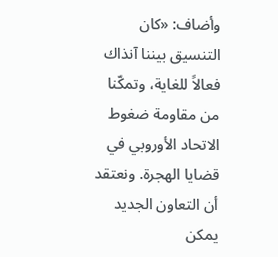وأضاف: «كان التنسيق بيننا آنذاك فعالاً للغاية، وتمكّنا من مقاومة ضغوط الاتحاد الأوروبي في قضايا الهجرة. ونعتقد أن التعاون الجديد يمكن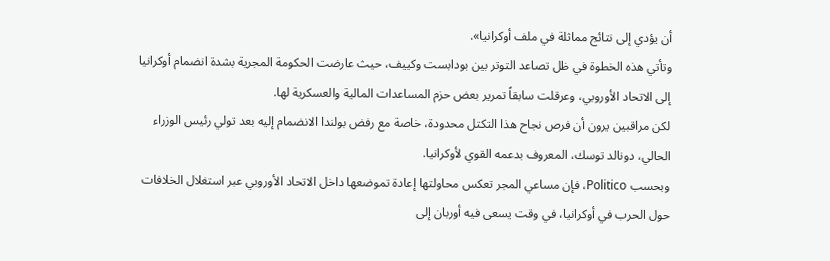أن يؤدي إلى نتائج مماثلة في ملف أوكرانيا».
وتأتي هذه الخطوة في ظل تصاعد التوتر بين بودابست وكييف، حيث عارضت الحكومة المجرية بشدة انضمام أوكرانيا إلى الاتحاد الأوروبي، وعرقلت سابقاً تمرير بعض حزم المساعدات المالية والعسكرية لها.
لكن مراقبين يرون أن فرص نجاح هذا التكتل محدودة، خاصة مع رفض بولندا الانضمام إليه بعد تولي رئيس الوزراء الحالي، دونالد توسك، المعروف بدعمه القوي لأوكرانيا.
وبحسب Politico، فإن مساعي المجر تعكس محاولتها إعادة تموضعها داخل الاتحاد الأوروبي عبر استغلال الخلافات حول الحرب في أوكرانيا، في وقت يسعى فيه أوربان إلى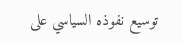توسيع نفوذه السياسي على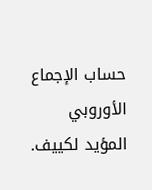حساب الإجماع الأوروبي المؤيد لكييف.